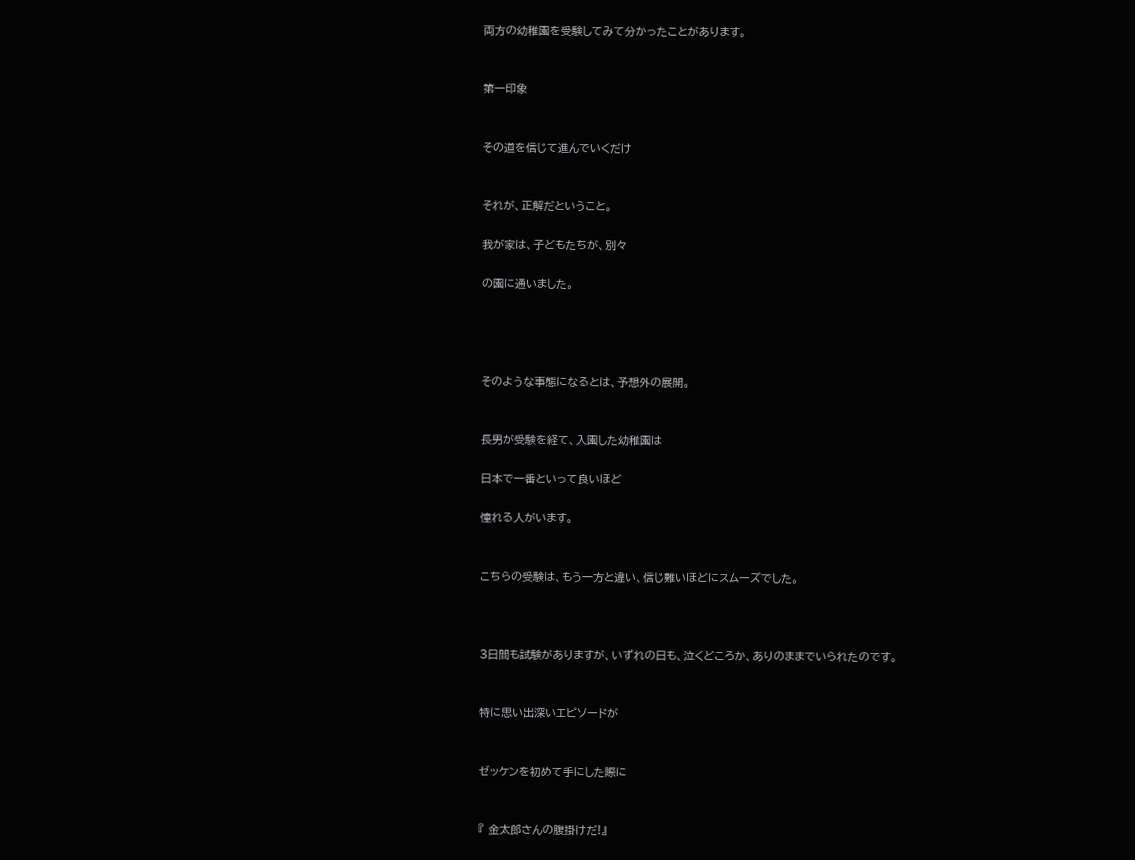両方の幼稚園を受験してみて分かったことがあります。


第一印象


その道を信じて進んでいくだけ


それが、正解だということ。

我が家は、子どもたちが、別々

の園に通いました。




そのような事態になるとは、予想外の展開。


長男が受験を経て、入園した幼稚園は

日本で一番といって良いほど

憧れる人がいます。


こちらの受験は、もう一方と違い、信じ難いほどにスムーズでした。



3日間も試験がありますが、いずれの日も、泣くどころか、ありのままでいられたのです。


特に思い出深いエピソードが


ゼッケンを初めて手にした際に


『 金太郎さんの腹掛けだ!』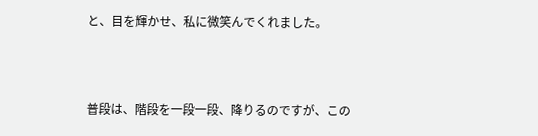と、目を輝かせ、私に微笑んでくれました。



普段は、階段を一段一段、降りるのですが、この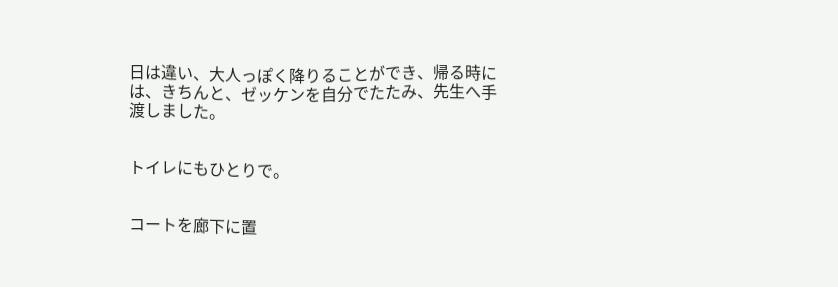日は違い、大人っぽく降りることができ、帰る時には、きちんと、ゼッケンを自分でたたみ、先生へ手渡しました。


トイレにもひとりで。


コートを廊下に置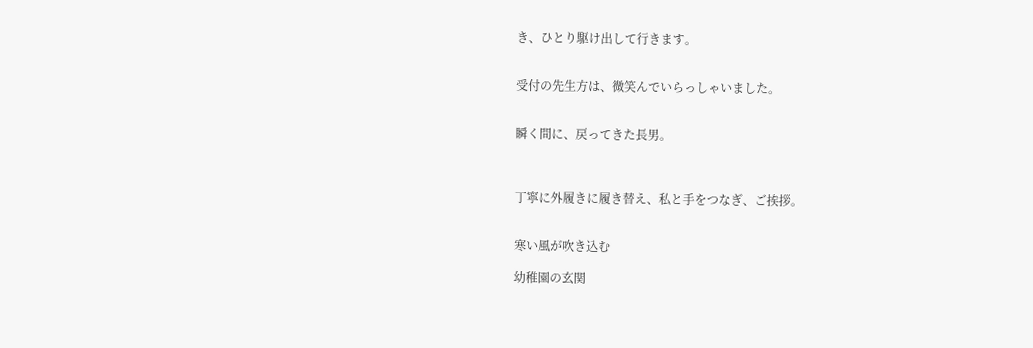き、ひとり駆け出して行きます。


受付の先生方は、微笑んでいらっしゃいました。


瞬く間に、戻ってきた長男。



丁寧に外履きに履き替え、私と手をつなぎ、ご挨拶。


寒い風が吹き込む

幼稚園の玄関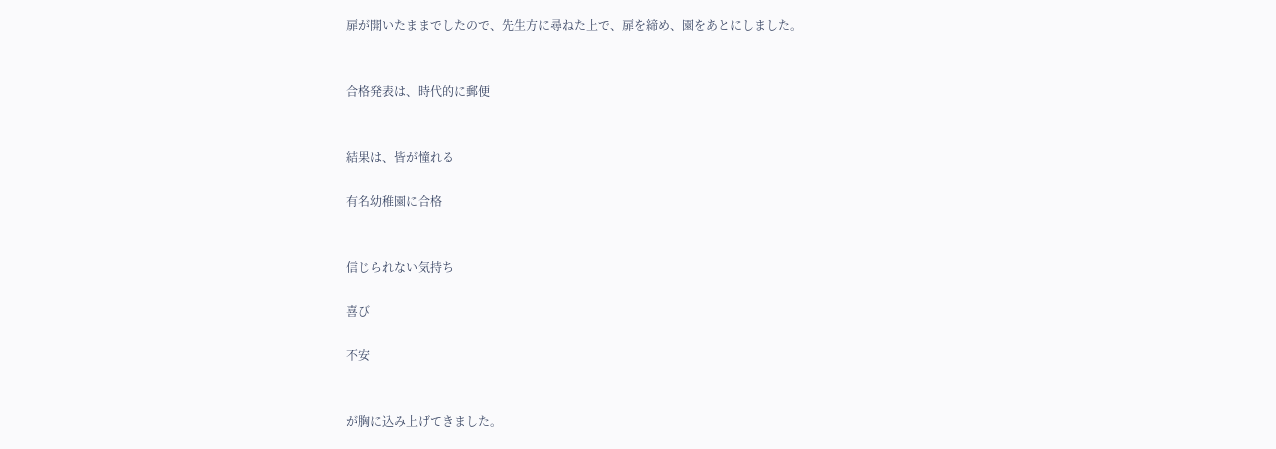扉が開いたままでしたので、先生方に尋ねた上で、扉を締め、園をあとにしました。


合格発表は、時代的に郵便


結果は、皆が憧れる

有名幼稚園に合格


信じられない気持ち

喜び

不安


が胸に込み上げてきました。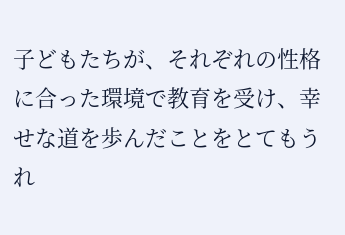子どもたちが、それぞれの性格に合った環境で教育を受け、幸せな道を歩んだことをとてもうれ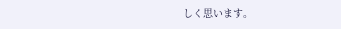しく思います。